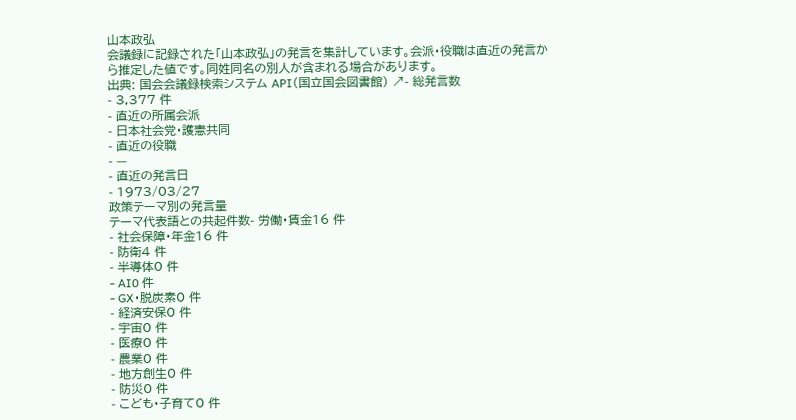山本政弘
会議録に記録された「山本政弘」の発言を集計しています。会派・役職は直近の発言から推定した値です。同姓同名の別人が含まれる場合があります。
出典: 国会会議録検索システム API(国立国会図書館) ↗- 総発言数
- 3,377 件
- 直近の所属会派
- 日本社会党・護憲共同
- 直近の役職
- —
- 直近の発言日
- 1973/03/27
政策テーマ別の発言量
テーマ代表語との共起件数- 労働・賃金16 件
- 社会保障・年金16 件
- 防衛4 件
- 半導体0 件
- AI0 件
- GX・脱炭素0 件
- 経済安保0 件
- 宇宙0 件
- 医療0 件
- 農業0 件
- 地方創生0 件
- 防災0 件
- こども・子育て0 件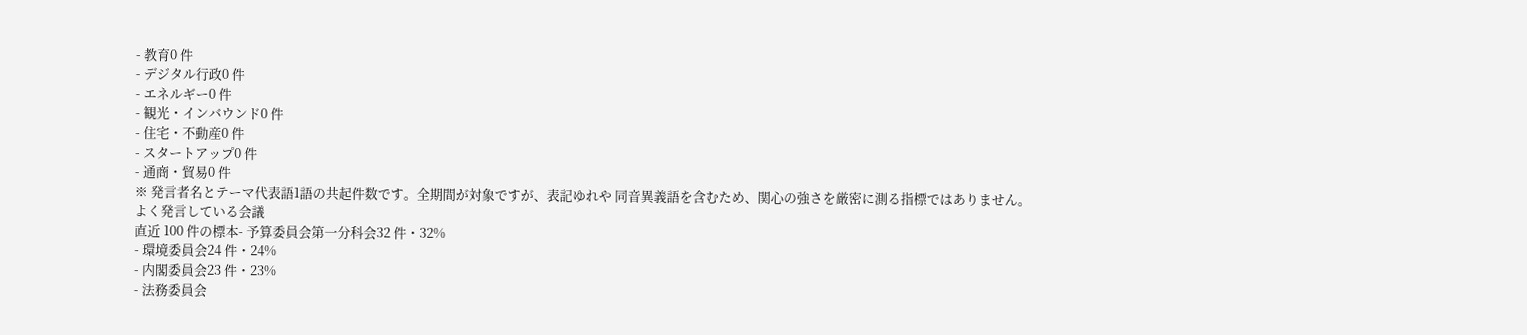- 教育0 件
- デジタル行政0 件
- エネルギー0 件
- 観光・インバウンド0 件
- 住宅・不動産0 件
- スタートアップ0 件
- 通商・貿易0 件
※ 発言者名とテーマ代表語1語の共起件数です。全期間が対象ですが、表記ゆれや 同音異義語を含むため、関心の強さを厳密に測る指標ではありません。
よく発言している会議
直近 100 件の標本- 予算委員会第一分科会32 件・32%
- 環境委員会24 件・24%
- 内閣委員会23 件・23%
- 法務委員会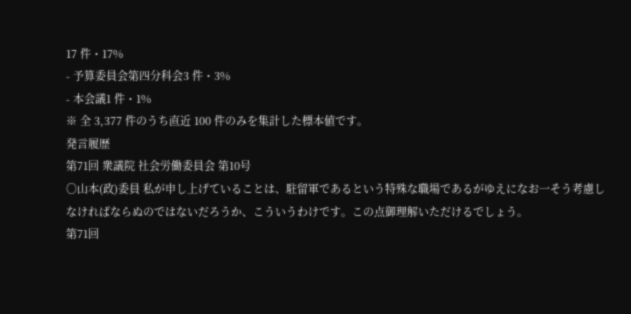17 件・17%
- 予算委員会第四分科会3 件・3%
- 本会議1 件・1%
※ 全 3,377 件のうち直近 100 件のみを集計した標本値です。
発言履歴
第71回 衆議院 社会労働委員会 第10号
○山本(政)委員 私が申し上げていることは、駐留軍であるという特殊な職場であるがゆえになお一そう考慮しなければならぬのではないだろうか、こういうわけです。この点御理解いただけるでしょう。
第71回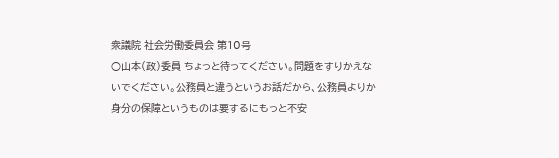衆議院 社会労働委員会 第10号
○山本(政)委員 ちょっと待ってください。問題をすりかえないでください。公務員と違うというお話だから、公務員よりか身分の保障というものは要するにもっと不安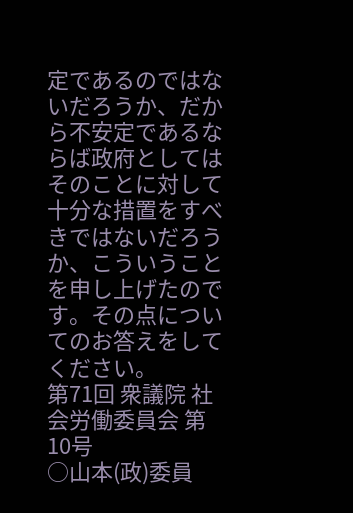定であるのではないだろうか、だから不安定であるならば政府としてはそのことに対して十分な措置をすべきではないだろうか、こういうことを申し上げたのです。その点についてのお答えをしてください。
第71回 衆議院 社会労働委員会 第10号
○山本(政)委員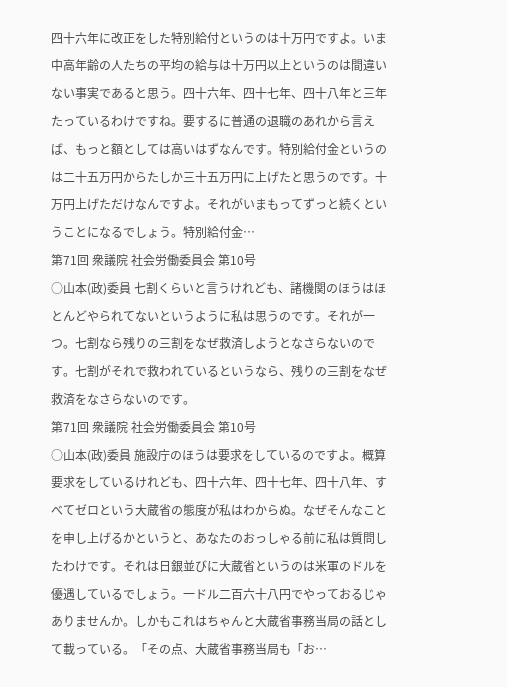四十六年に改正をした特別給付というのは十万円ですよ。いま中高年齢の人たちの平均の給与は十万円以上というのは間違いない事実であると思う。四十六年、四十七年、四十八年と三年たっているわけですね。要するに普通の退職のあれから言えば、もっと額としては高いはずなんです。特別給付金というのは二十五万円からたしか三十五万円に上げたと思うのです。十万円上げただけなんですよ。それがいまもってずっと続くということになるでしょう。特別給付金…
第71回 衆議院 社会労働委員会 第10号
○山本(政)委員 七割くらいと言うけれども、諸機関のほうはほとんどやられてないというように私は思うのです。それが一つ。七割なら残りの三割をなぜ救済しようとなさらないのです。七割がそれで救われているというなら、残りの三割をなぜ救済をなさらないのです。
第71回 衆議院 社会労働委員会 第10号
○山本(政)委員 施設庁のほうは要求をしているのですよ。概算要求をしているけれども、四十六年、四十七年、四十八年、すべてゼロという大蔵省の態度が私はわからぬ。なぜそんなことを申し上げるかというと、あなたのおっしゃる前に私は質問したわけです。それは日銀並びに大蔵省というのは米軍のドルを優遇しているでしょう。一ドル二百六十八円でやっておるじゃありませんか。しかもこれはちゃんと大蔵省事務当局の話として載っている。「その点、大蔵省事務当局も「お…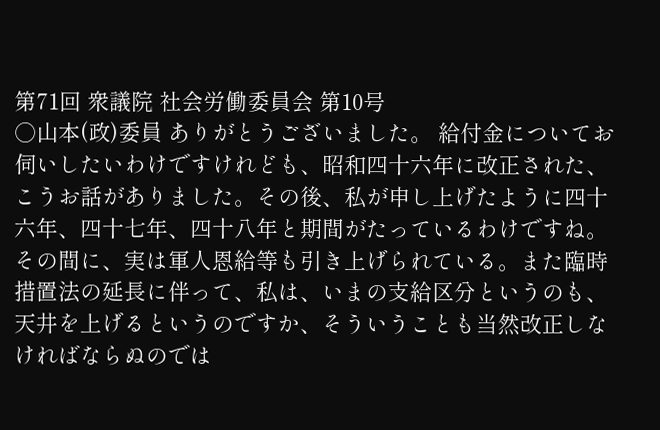第71回 衆議院 社会労働委員会 第10号
○山本(政)委員 ありがとうございました。 給付金についてお伺いしたいわけですけれども、昭和四十六年に改正された、こうお話がありました。その後、私が申し上げたように四十六年、四十七年、四十八年と期間がたっているわけですね。その間に、実は軍人恩給等も引き上げられている。また臨時措置法の延長に伴って、私は、いまの支給区分というのも、天井を上げるというのですか、そういうことも当然改正しなければならぬのでは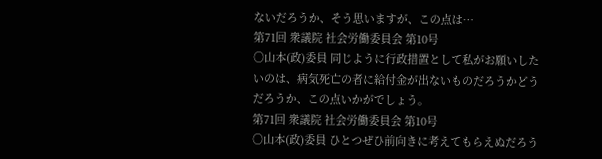ないだろうか、そう思いますが、この点は…
第71回 衆議院 社会労働委員会 第10号
○山本(政)委員 同じように行政措置として私がお願いしたいのは、病気死亡の者に給付金が出ないものだろうかどうだろうか、この点いかがでしょう。
第71回 衆議院 社会労働委員会 第10号
○山本(政)委員 ひとつぜひ前向きに考えてもらえぬだろう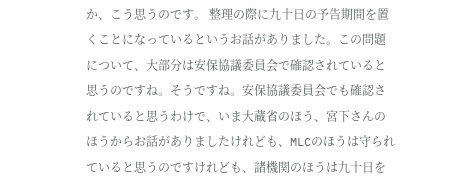か、こう思うのです。 整理の際に九十日の予告期間を置くことになっているというお話がありました。この問題について、大部分は安保協議委員会で確認されていると思うのですね。そうですね。安保協議委員会でも確認されていると思うわけで、いま大蔵省のほう、宮下さんのほうからお話がありましたけれども、MLCのほうは守られていると思うのですけれども、諸機関のほうは九十日を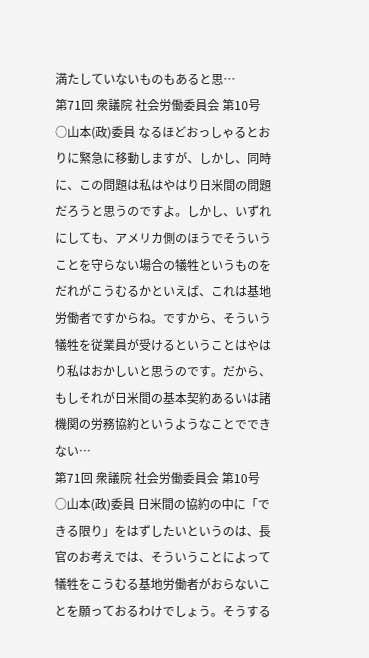満たしていないものもあると思…
第71回 衆議院 社会労働委員会 第10号
○山本(政)委員 なるほどおっしゃるとおりに緊急に移動しますが、しかし、同時に、この問題は私はやはり日米間の問題だろうと思うのですよ。しかし、いずれにしても、アメリカ側のほうでそういうことを守らない場合の犠牲というものをだれがこうむるかといえば、これは基地労働者ですからね。ですから、そういう犠牲を従業員が受けるということはやはり私はおかしいと思うのです。だから、もしそれが日米間の基本契約あるいは諸機関の労務協約というようなことでできない…
第71回 衆議院 社会労働委員会 第10号
○山本(政)委員 日米間の協約の中に「できる限り」をはずしたいというのは、長官のお考えでは、そういうことによって犠牲をこうむる基地労働者がおらないことを願っておるわけでしょう。そうする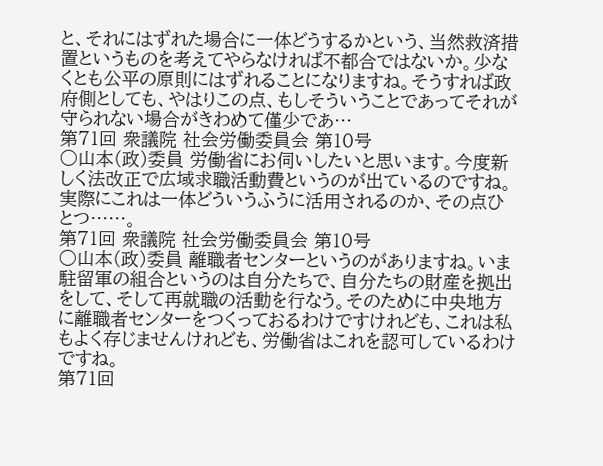と、それにはずれた場合に一体どうするかという、当然救済措置というものを考えてやらなければ不都合ではないか。少なくとも公平の原則にはずれることになりますね。そうすれば政府側としても、やはりこの点、もしそういうことであってそれが守られない場合がきわめて僅少であ…
第71回 衆議院 社会労働委員会 第10号
○山本(政)委員 労働省にお伺いしたいと思います。今度新しく法改正で広域求職活動費というのが出ているのですね。実際にこれは一体どういうふうに活用されるのか、その点ひとつ……。
第71回 衆議院 社会労働委員会 第10号
○山本(政)委員 離職者センターというのがありますね。いま駐留軍の組合というのは自分たちで、自分たちの財産を拠出をして、そして再就職の活動を行なう。そのために中央地方に離職者センターをつくっておるわけですけれども、これは私もよく存じませんけれども、労働省はこれを認可しているわけですね。
第71回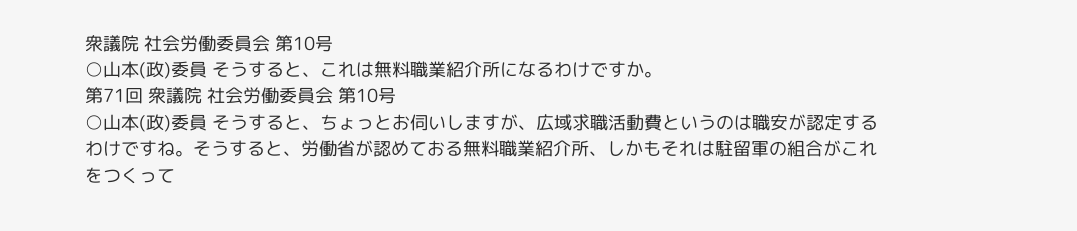衆議院 社会労働委員会 第10号
○山本(政)委員 そうすると、これは無料職業紹介所になるわけですか。
第71回 衆議院 社会労働委員会 第10号
○山本(政)委員 そうすると、ちょっとお伺いしますが、広域求職活動費というのは職安が認定するわけですね。そうすると、労働省が認めておる無料職業紹介所、しかもそれは駐留軍の組合がこれをつくって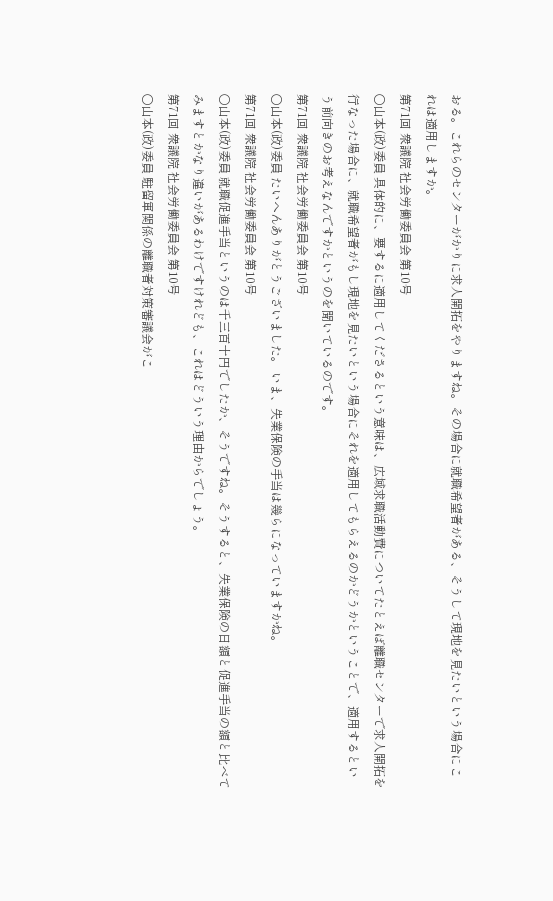おる。これらのセンターがかりに求人開拓をやりますね。その場合に就職希望者がある、そうして現地を見たいという場合にこれは適用しますか。
第71回 衆議院 社会労働委員会 第10号
○山本(政)委員 具体的に、要するに適用してくださるという意味は、広域求職活動費についてたとえば離職センターで求人開拓を行なった場合に、就職希望者がもし現地を見たいという場合にそれを適用してもらえるのかどうかということで、適用するという前向きのお考えなんですかというのを聞いているのです。
第71回 衆議院 社会労働委員会 第10号
○山本(政)委員 たいへんありがとうございました。 いま、失業保険の手当は幾らになっていますかね。
第71回 衆議院 社会労働委員会 第10号
○山本(政)委員 就職促進手当というのは千三百十円でしたか、そうですね。そうすると、失業保険の日額と促進手当の額と比べてみますとかなり違いがあるわけですけれども、これはどういう理由からでしょう。
第71回 衆議院 社会労働委員会 第10号
○山本(政)委員 駐留軍関係の離職者対策審議会がこ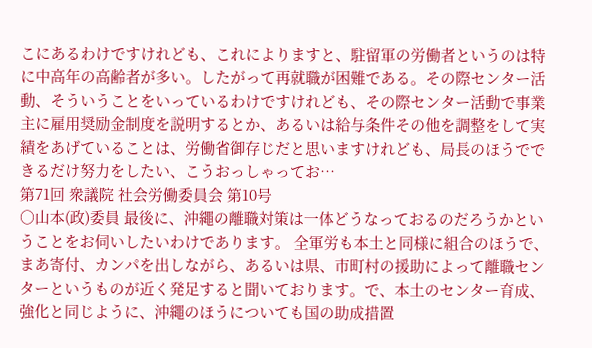こにあるわけですけれども、これによりますと、駐留軍の労働者というのは特に中高年の高齢者が多い。したがって再就職が困難である。その際センター活動、そういうことをいっているわけですけれども、その際センター活動で事業主に雇用奨励金制度を説明するとか、あるいは給与条件その他を調整をして実績をあげていることは、労働省御存じだと思いますけれども、局長のほうでできるだけ努力をしたい、こうおっしゃってお…
第71回 衆議院 社会労働委員会 第10号
○山本(政)委員 最後に、沖繩の離職対策は一体どうなっておるのだろうかということをお伺いしたいわけであります。 全軍労も本土と同様に組合のほうで、まあ寄付、カンパを出しながら、あるいは県、市町村の援助によって離職センターというものが近く発足すると聞いております。で、本土のセンター育成、強化と同じように、沖繩のほうについても国の助成措置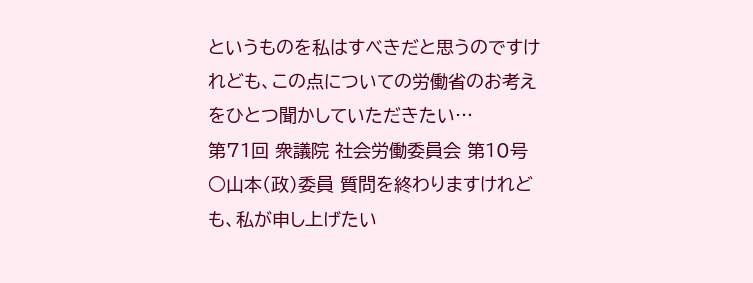というものを私はすべきだと思うのですけれども、この点についての労働省のお考えをひとつ聞かしていただきたい…
第71回 衆議院 社会労働委員会 第10号
○山本(政)委員 質問を終わりますけれども、私が申し上げたい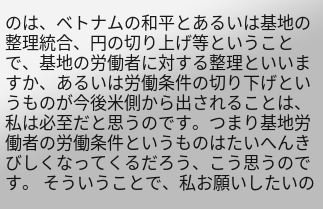のは、ベトナムの和平とあるいは基地の整理統合、円の切り上げ等ということで、基地の労働者に対する整理といいますか、あるいは労働条件の切り下げというものが今後米側から出されることは、私は必至だと思うのです。つまり基地労働者の労働条件というものはたいへんきびしくなってくるだろう、こう思うのです。 そういうことで、私お願いしたいの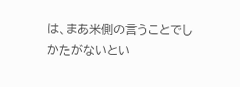は、まあ米側の言うことでしかたがないとい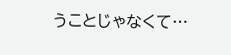うことじゃなくて…